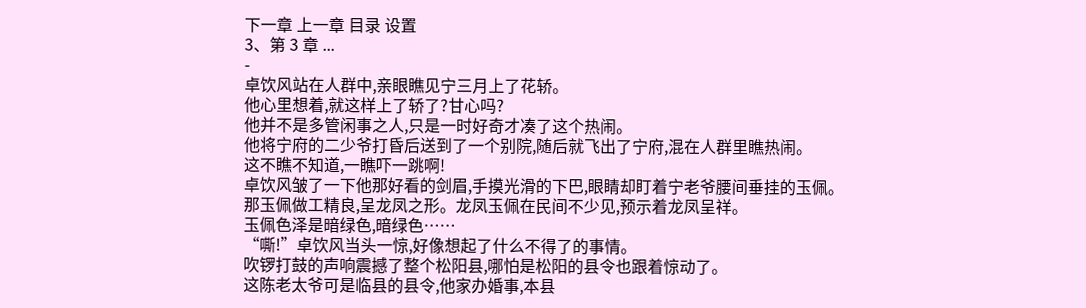下一章 上一章 目录 设置
3、第 3 章 ...
-
卓饮风站在人群中,亲眼瞧见宁三月上了花轿。
他心里想着,就这样上了轿了?甘心吗?
他并不是多管闲事之人,只是一时好奇才凑了这个热闹。
他将宁府的二少爷打昏后送到了一个别院,随后就飞出了宁府,混在人群里瞧热闹。
这不瞧不知道,一瞧吓一跳啊!
卓饮风皱了一下他那好看的剑眉,手摸光滑的下巴,眼睛却盯着宁老爷腰间垂挂的玉佩。
那玉佩做工精良,呈龙凤之形。龙凤玉佩在民间不少见,预示着龙凤呈祥。
玉佩色泽是暗绿色,暗绿色……
“嘶!”卓饮风当头一惊,好像想起了什么不得了的事情。
吹锣打鼓的声响震撼了整个松阳县,哪怕是松阳的县令也跟着惊动了。
这陈老太爷可是临县的县令,他家办婚事,本县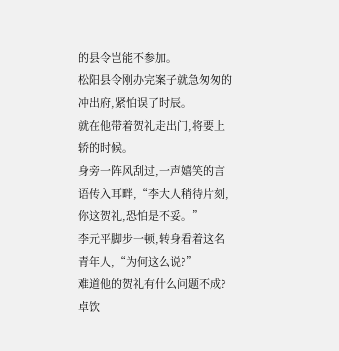的县令岂能不参加。
松阳县令刚办完案子就急匆匆的冲出府,紧怕误了时辰。
就在他带着贺礼走出门,将要上轿的时候。
身旁一阵风刮过,一声嬉笑的言语传入耳畔,“李大人稍待片刻,你这贺礼,恐怕是不妥。”
李元平脚步一顿,转身看着这名青年人,“为何这么说?”
难道他的贺礼有什么问题不成?
卓饮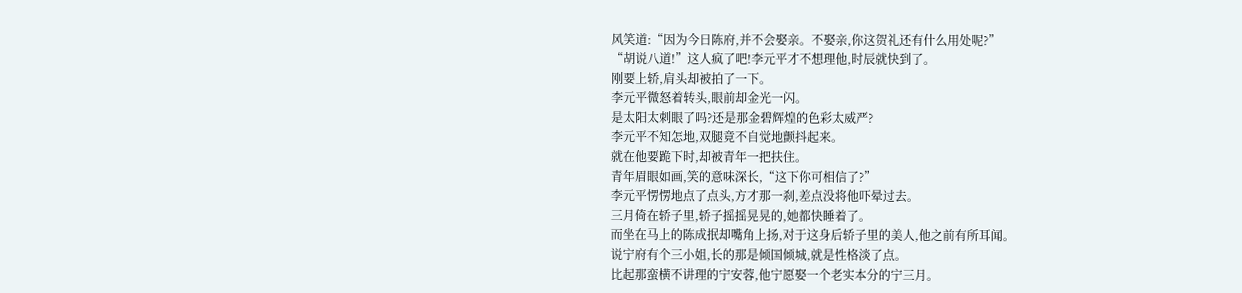风笑道:“因为今日陈府,并不会娶亲。不娶亲,你这贺礼还有什么用处呢?”
“胡说八道!”这人疯了吧!李元平才不想理他,时辰就快到了。
刚要上轿,肩头却被拍了一下。
李元平微怒着转头,眼前却金光一闪。
是太阳太刺眼了吗?还是那金碧辉煌的色彩太威严?
李元平不知怎地,双腿竟不自觉地颤抖起来。
就在他要跪下时,却被青年一把扶住。
青年眉眼如画,笑的意味深长,“这下你可相信了?”
李元平愣愣地点了点头,方才那一刹,差点没将他吓晕过去。
三月倚在轿子里,轿子摇摇晃晃的,她都快睡着了。
而坐在马上的陈成抿却嘴角上扬,对于这身后轿子里的美人,他之前有所耳闻。
说宁府有个三小姐,长的那是倾国倾城,就是性格淡了点。
比起那蛮横不讲理的宁安蓉,他宁愿娶一个老实本分的宁三月。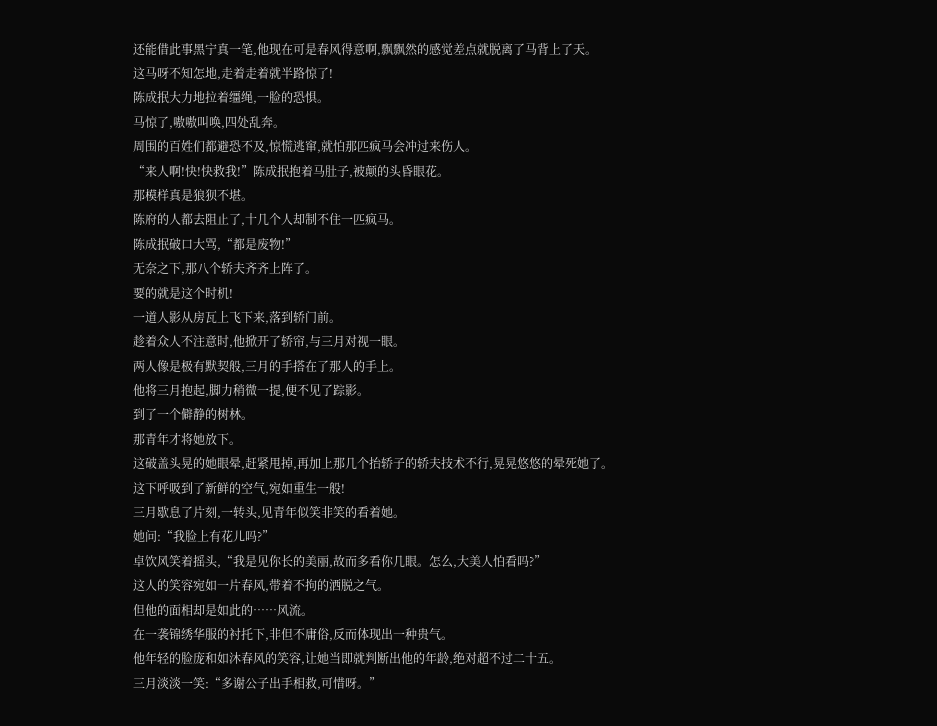还能借此事黑宁真一笔,他现在可是春风得意啊,飘飘然的感觉差点就脱离了马背上了天。
这马呀不知怎地,走着走着就半路惊了!
陈成抿大力地拉着缰绳,一脸的恐惧。
马惊了,嗷嗷叫唤,四处乱奔。
周围的百姓们都避恐不及,惊慌逃窜,就怕那匹疯马会冲过来伤人。
“来人啊!快!快救我!”陈成抿抱着马肚子,被颠的头昏眼花。
那模样真是狼狈不堪。
陈府的人都去阻止了,十几个人却制不住一匹疯马。
陈成抿破口大骂,“都是废物!”
无奈之下,那八个轿夫齐齐上阵了。
要的就是这个时机!
一道人影从房瓦上飞下来,落到轿门前。
趁着众人不注意时,他掀开了轿帘,与三月对视一眼。
两人像是极有默契般,三月的手搭在了那人的手上。
他将三月抱起,脚力稍微一提,便不见了踪影。
到了一个僻静的树林。
那青年才将她放下。
这破盖头晃的她眼晕,赶紧甩掉,再加上那几个抬轿子的轿夫技术不行,晃晃悠悠的晕死她了。
这下呼吸到了新鲜的空气,宛如重生一般!
三月歇息了片刻,一转头,见青年似笑非笑的看着她。
她问:“我脸上有花儿吗?”
卓饮风笑着摇头,“我是见你长的美丽,故而多看你几眼。怎么,大美人怕看吗?”
这人的笑容宛如一片春风,带着不拘的洒脱之气。
但他的面相却是如此的……风流。
在一袭锦绣华服的衬托下,非但不庸俗,反而体现出一种贵气。
他年轻的脸庞和如沐春风的笑容,让她当即就判断出他的年龄,绝对超不过二十五。
三月淡淡一笑:“多谢公子出手相救,可惜呀。”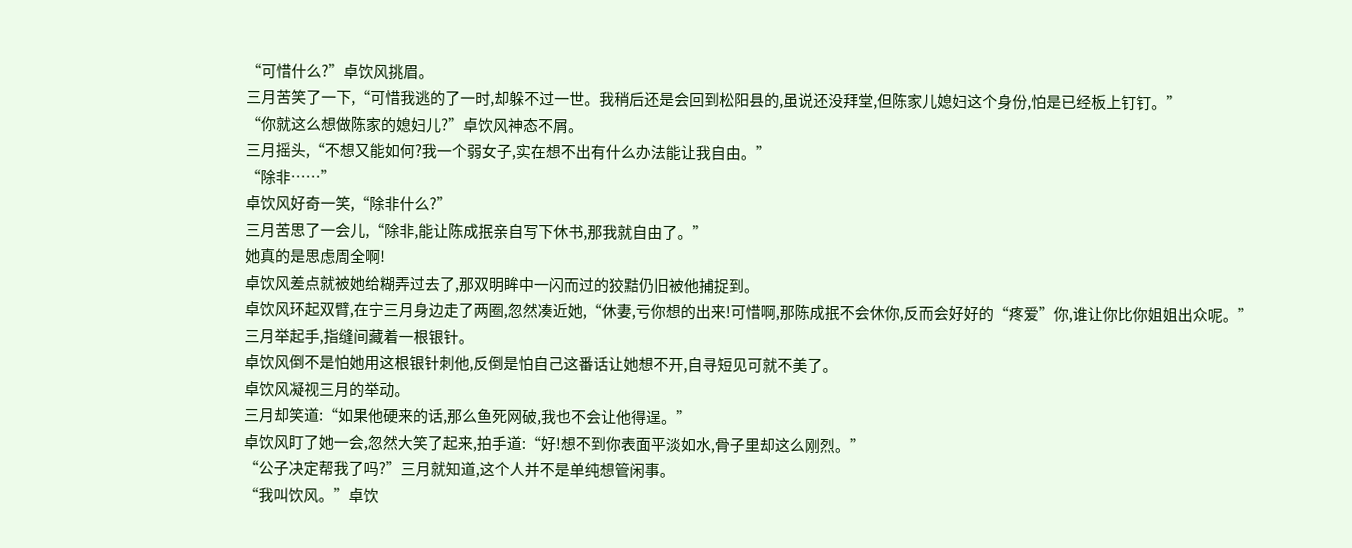“可惜什么?”卓饮风挑眉。
三月苦笑了一下,“可惜我逃的了一时,却躲不过一世。我稍后还是会回到松阳县的,虽说还没拜堂,但陈家儿媳妇这个身份,怕是已经板上钉钉。”
“你就这么想做陈家的媳妇儿?”卓饮风神态不屑。
三月摇头,“不想又能如何?我一个弱女子,实在想不出有什么办法能让我自由。”
“除非……”
卓饮风好奇一笑,“除非什么?”
三月苦思了一会儿,“除非,能让陈成抿亲自写下休书,那我就自由了。”
她真的是思虑周全啊!
卓饮风差点就被她给糊弄过去了,那双明眸中一闪而过的狡黠仍旧被他捕捉到。
卓饮风环起双臂,在宁三月身边走了两圈,忽然凑近她,“休妻,亏你想的出来!可惜啊,那陈成抿不会休你,反而会好好的“疼爱”你,谁让你比你姐姐出众呢。”
三月举起手,指缝间藏着一根银针。
卓饮风倒不是怕她用这根银针刺他,反倒是怕自己这番话让她想不开,自寻短见可就不美了。
卓饮风凝视三月的举动。
三月却笑道:“如果他硬来的话,那么鱼死网破,我也不会让他得逞。”
卓饮风盯了她一会,忽然大笑了起来,拍手道:“好!想不到你表面平淡如水,骨子里却这么刚烈。”
“公子决定帮我了吗?”三月就知道,这个人并不是单纯想管闲事。
“我叫饮风。”卓饮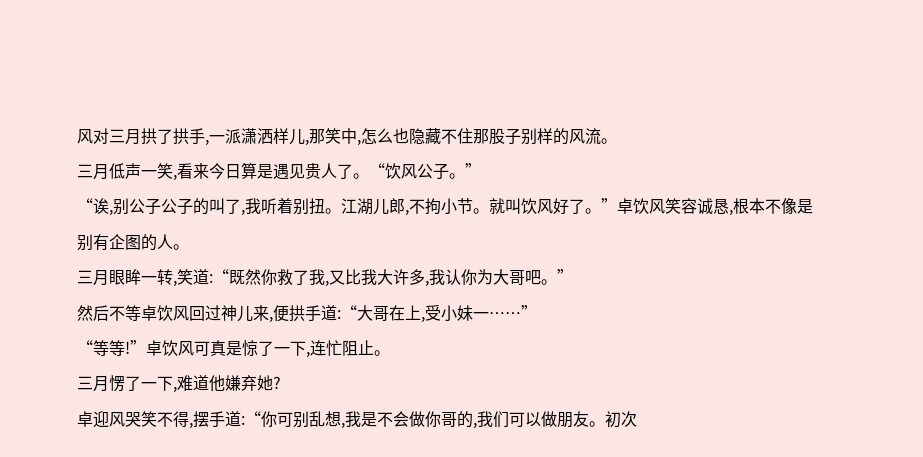风对三月拱了拱手,一派潇洒样儿,那笑中,怎么也隐藏不住那股子别样的风流。
三月低声一笑,看来今日算是遇见贵人了。“饮风公子。”
“诶,别公子公子的叫了,我听着别扭。江湖儿郎,不拘小节。就叫饮风好了。”卓饮风笑容诚恳,根本不像是别有企图的人。
三月眼眸一转,笑道:“既然你救了我,又比我大许多,我认你为大哥吧。”
然后不等卓饮风回过神儿来,便拱手道:“大哥在上,受小妹一……”
“等等!”卓饮风可真是惊了一下,连忙阻止。
三月愣了一下,难道他嫌弃她?
卓迎风哭笑不得,摆手道:“你可别乱想,我是不会做你哥的,我们可以做朋友。初次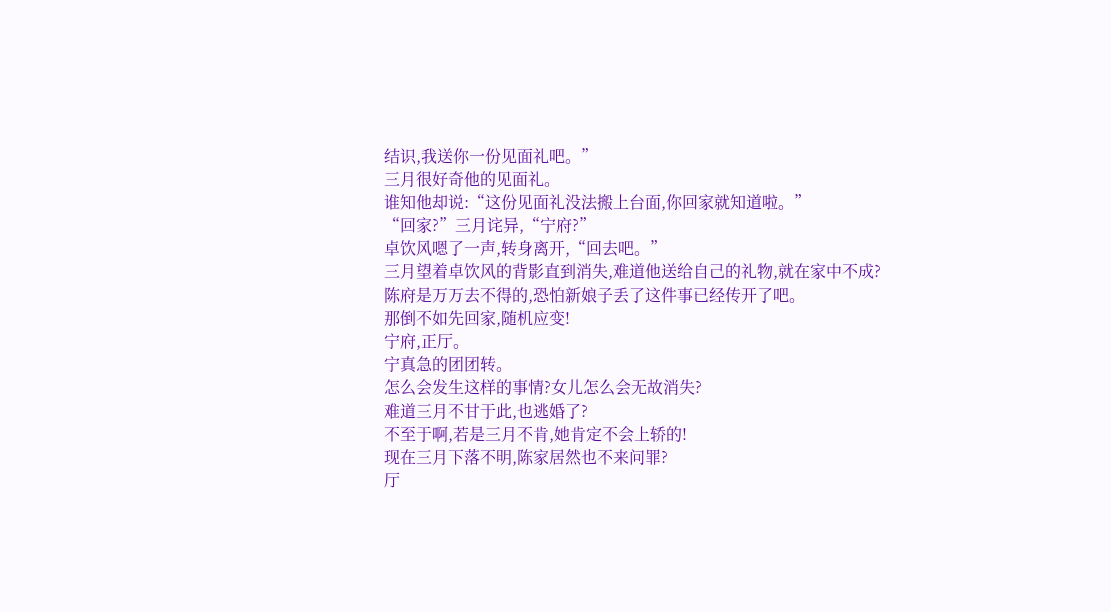结识,我送你一份见面礼吧。”
三月很好奇他的见面礼。
谁知他却说:“这份见面礼没法搬上台面,你回家就知道啦。”
“回家?”三月诧异,“宁府?”
卓饮风嗯了一声,转身离开,“回去吧。”
三月望着卓饮风的背影直到消失,难道他送给自己的礼物,就在家中不成?
陈府是万万去不得的,恐怕新娘子丢了这件事已经传开了吧。
那倒不如先回家,随机应变!
宁府,正厅。
宁真急的团团转。
怎么会发生这样的事情?女儿怎么会无故消失?
难道三月不甘于此,也逃婚了?
不至于啊,若是三月不肯,她肯定不会上轿的!
现在三月下落不明,陈家居然也不来问罪?
厅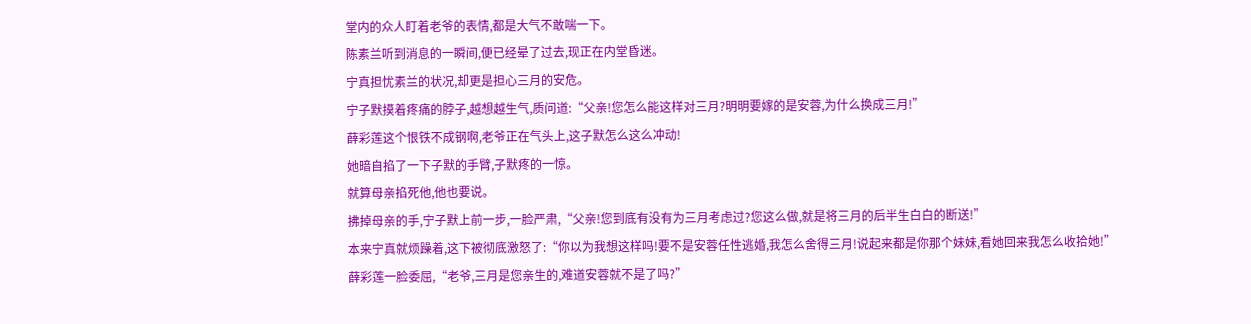堂内的众人盯着老爷的表情,都是大气不敢喘一下。
陈素兰听到消息的一瞬间,便已经晕了过去,现正在内堂昏迷。
宁真担忧素兰的状况,却更是担心三月的安危。
宁子默摸着疼痛的脖子,越想越生气,质问道:“父亲!您怎么能这样对三月?明明要嫁的是安蓉,为什么换成三月!”
薛彩莲这个恨铁不成钢啊,老爷正在气头上,这子默怎么这么冲动!
她暗自掐了一下子默的手臂,子默疼的一惊。
就算母亲掐死他,他也要说。
拂掉母亲的手,宁子默上前一步,一脸严肃,“父亲!您到底有没有为三月考虑过?您这么做,就是将三月的后半生白白的断送!”
本来宁真就烦躁着,这下被彻底激怒了:“你以为我想这样吗!要不是安蓉任性逃婚,我怎么舍得三月!说起来都是你那个妹妹,看她回来我怎么收拾她!”
薛彩莲一脸委屈,“老爷,三月是您亲生的,难道安蓉就不是了吗?”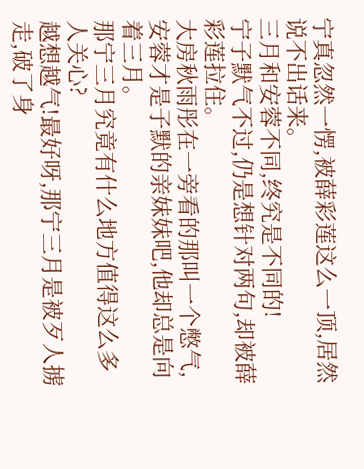宁真忽然一愣,被薛彩莲这么一顶,居然说不出话来。
三月和安蓉不同,终究是不同的!
宁子默气不过,仍是想针对两句,却被薛彩莲拉住。
大房秋雨彤在一旁看的那叫一个憋气,安蓉才是子默的亲妹妹吧,他却总是向着三月。
那宁三月究竟有什么地方值得这么多人关心?
越想越气!最好呀,那宁三月是被歹人掳走,破了身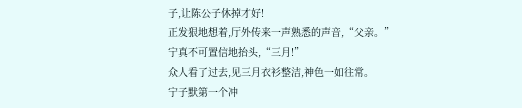子,让陈公子休掉才好!
正发狠地想着,厅外传来一声熟悉的声音,“父亲。”
宁真不可置信地抬头,“三月!”
众人看了过去,见三月衣衫整洁,神色一如往常。
宁子默第一个冲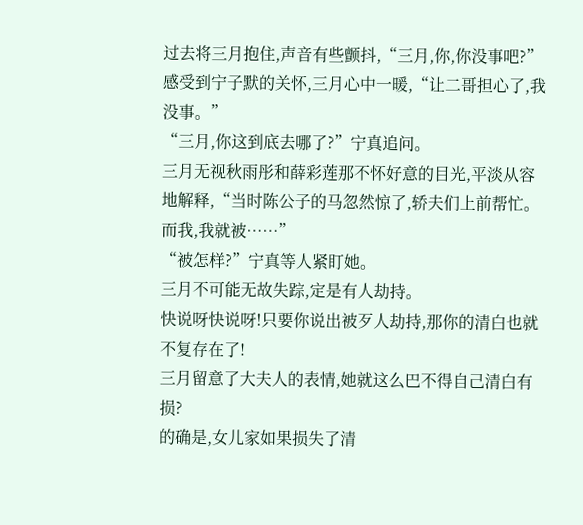过去将三月抱住,声音有些颤抖,“三月,你,你没事吧?”
感受到宁子默的关怀,三月心中一暖,“让二哥担心了,我没事。”
“三月,你这到底去哪了?”宁真追问。
三月无视秋雨彤和薛彩莲那不怀好意的目光,平淡从容地解释,“当时陈公子的马忽然惊了,轿夫们上前帮忙。而我,我就被……”
“被怎样?”宁真等人紧盯她。
三月不可能无故失踪,定是有人劫持。
快说呀快说呀!只要你说出被歹人劫持,那你的清白也就不复存在了!
三月留意了大夫人的表情,她就这么巴不得自己清白有损?
的确是,女儿家如果损失了清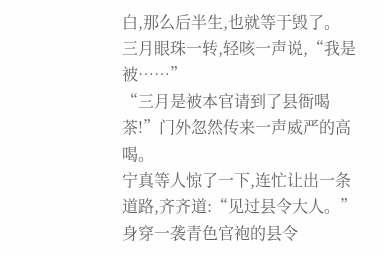白,那么后半生,也就等于毁了。
三月眼珠一转,轻咳一声说,“我是被……”
“三月是被本官请到了县衙喝茶!”门外忽然传来一声威严的高喝。
宁真等人惊了一下,连忙让出一条道路,齐齐道:“见过县令大人。”
身穿一袭青色官袍的县令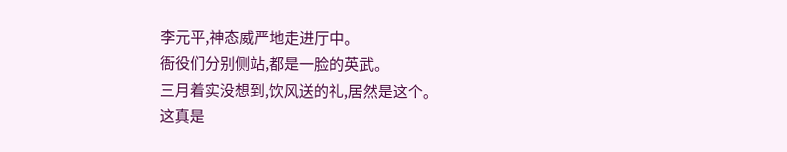李元平,神态威严地走进厅中。
衙役们分别侧站,都是一脸的英武。
三月着实没想到,饮风送的礼,居然是这个。
这真是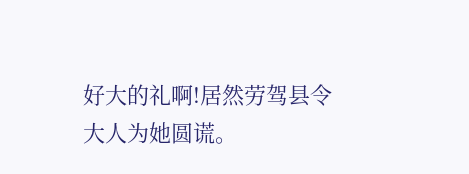好大的礼啊!居然劳驾县令大人为她圆谎。